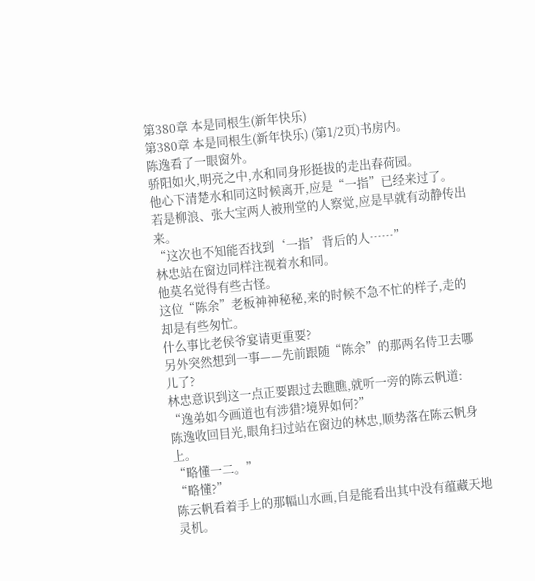第380章 本是同根生(新年快乐)
第380章 本是同根生(新年快乐) (第1/2页)书房内。
陈逸看了一眼窗外。
骄阳如火,明亮之中,水和同身形挺拔的走出春荷园。
他心下清楚水和同这时候离开,应是“一指”已经来过了。
若是柳浪、张大宝两人被刑堂的人察觉,应是早就有动静传出来。
“这次也不知能否找到‘一指’背后的人……”
林忠站在窗边同样注视着水和同。
他莫名觉得有些古怪。
这位“陈余”老板神神秘秘,来的时候不急不忙的样子,走的却是有些匆忙。
什么事比老侯爷宴请更重要?
另外突然想到一事——先前跟随“陈余”的那两名侍卫去哪儿了?
林忠意识到这一点正要跟过去瞧瞧,就听一旁的陈云帆道:
“逸弟如今画道也有涉猎?境界如何?”
陈逸收回目光,眼角扫过站在窗边的林忠,顺势落在陈云帆身上。
“略懂一二。”
“略懂?”
陈云帆看着手上的那幅山水画,自是能看出其中没有蕴藏天地灵机。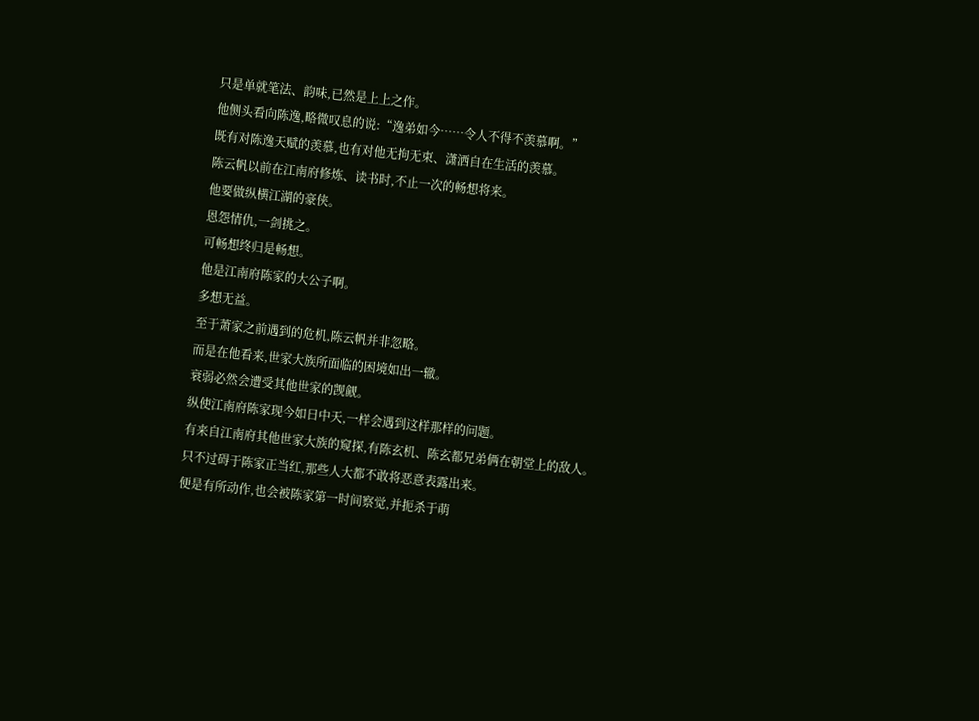只是单就笔法、韵味,已然是上上之作。
他侧头看向陈逸,略微叹息的说:“逸弟如今……令人不得不羡慕啊。”
既有对陈逸天赋的羡慕,也有对他无拘无束、潇洒自在生活的羡慕。
陈云帆以前在江南府修炼、读书时,不止一次的畅想将来。
他要做纵横江湖的豪侠。
恩怨情仇,一剑挑之。
可畅想终归是畅想。
他是江南府陈家的大公子啊。
多想无益。
至于萧家之前遇到的危机,陈云帆并非忽略。
而是在他看来,世家大族所面临的困境如出一辙。
衰弱必然会遭受其他世家的觊觎。
纵使江南府陈家现今如日中天,一样会遇到这样那样的问题。
有来自江南府其他世家大族的窥探,有陈玄机、陈玄都兄弟俩在朝堂上的敌人。
只不过碍于陈家正当红,那些人大都不敢将恶意表露出来。
便是有所动作,也会被陈家第一时间察觉,并扼杀于萌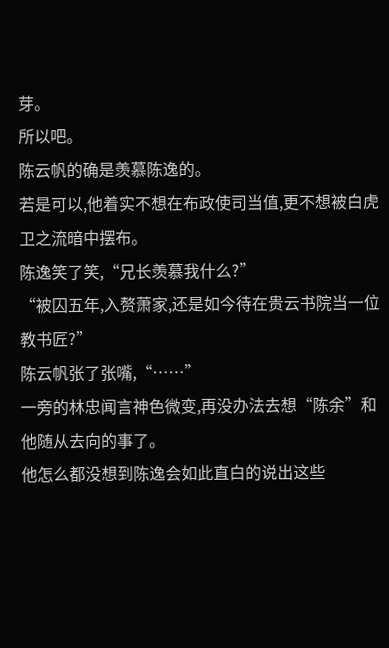芽。
所以吧。
陈云帆的确是羡慕陈逸的。
若是可以,他着实不想在布政使司当值,更不想被白虎卫之流暗中摆布。
陈逸笑了笑,“兄长羡慕我什么?”
“被囚五年,入赘萧家,还是如今待在贵云书院当一位教书匠?”
陈云帆张了张嘴,“……”
一旁的林忠闻言神色微变,再没办法去想“陈余”和他随从去向的事了。
他怎么都没想到陈逸会如此直白的说出这些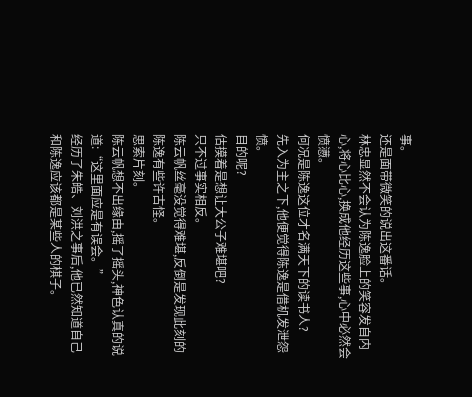事。
还是面带微笑的说出这番话。
林忠显然不会认为陈逸脸上的笑容发自内心,将心比心,换成他经历这些事,心中必然会愤懑。
何况是陈逸这位才名满天下的读书人?
先入为主之下,他便觉得陈逸是借机发泄怨愤。
目的呢?
估摸着是想让大公子难堪吧?
只不过事实相反。
陈云帆丝毫没觉得难堪,反倒是发现此刻的陈逸有些许古怪。
思索片刻。
陈云帆想不出缘由,摇了摇头,神色认真的说道:“这里面应是有误会。”
经历了朱皓、刘洪之事后,他已然知道自己和陈逸应该都是某些人的棋子。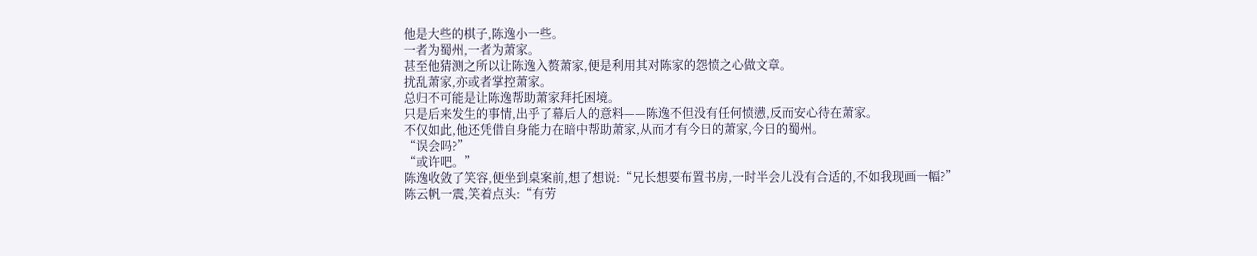他是大些的棋子,陈逸小一些。
一者为蜀州,一者为萧家。
甚至他猜测之所以让陈逸入赘萧家,便是利用其对陈家的怨愤之心做文章。
扰乱萧家,亦或者掌控萧家。
总归不可能是让陈逸帮助萧家拜托困境。
只是后来发生的事情,出乎了幕后人的意料——陈逸不但没有任何愤懑,反而安心待在萧家。
不仅如此,他还凭借自身能力在暗中帮助萧家,从而才有今日的萧家,今日的蜀州。
“误会吗?”
“或许吧。”
陈逸收敛了笑容,便坐到桌案前,想了想说:“兄长想要布置书房,一时半会儿没有合适的,不如我现画一幅?”
陈云帆一震,笑着点头:“有劳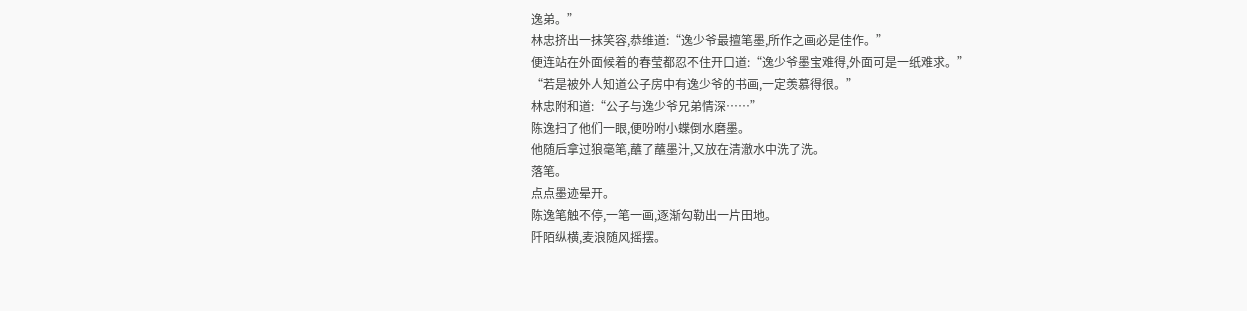逸弟。”
林忠挤出一抹笑容,恭维道:“逸少爷最擅笔墨,所作之画必是佳作。”
便连站在外面候着的春莹都忍不住开口道:“逸少爷墨宝难得,外面可是一纸难求。”
“若是被外人知道公子房中有逸少爷的书画,一定羡慕得很。”
林忠附和道:“公子与逸少爷兄弟情深……”
陈逸扫了他们一眼,便吩咐小蝶倒水磨墨。
他随后拿过狼毫笔,蘸了蘸墨汁,又放在清澈水中洗了洗。
落笔。
点点墨迹晕开。
陈逸笔触不停,一笔一画,逐渐勾勒出一片田地。
阡陌纵横,麦浪随风摇摆。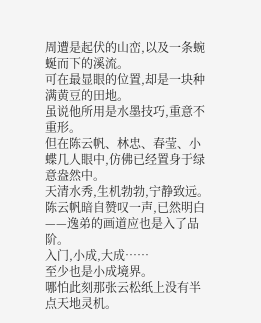周遭是起伏的山峦,以及一条蜿蜒而下的溪流。
可在最显眼的位置,却是一块种满黄豆的田地。
虽说他所用是水墨技巧,重意不重形。
但在陈云帆、林忠、春莹、小蝶几人眼中,仿佛已经置身于绿意盎然中。
天清水秀,生机勃勃,宁静致远。
陈云帆暗自赞叹一声,已然明白——逸弟的画道应也是入了品阶。
入门,小成,大成……
至少也是小成境界。
哪怕此刻那张云松纸上没有半点天地灵机。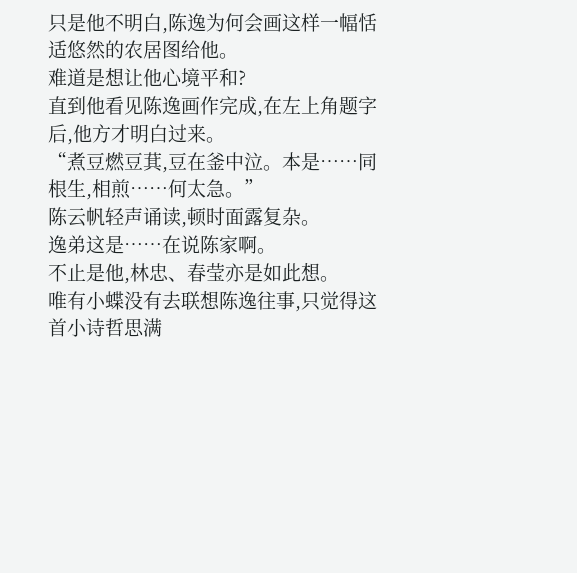只是他不明白,陈逸为何会画这样一幅恬适悠然的农居图给他。
难道是想让他心境平和?
直到他看见陈逸画作完成,在左上角题字后,他方才明白过来。
“煮豆燃豆萁,豆在釜中泣。本是……同根生,相煎……何太急。”
陈云帆轻声诵读,顿时面露复杂。
逸弟这是……在说陈家啊。
不止是他,林忠、春莹亦是如此想。
唯有小蝶没有去联想陈逸往事,只觉得这首小诗哲思满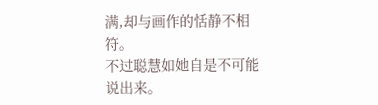满,却与画作的恬静不相符。
不过聪慧如她自是不可能说出来。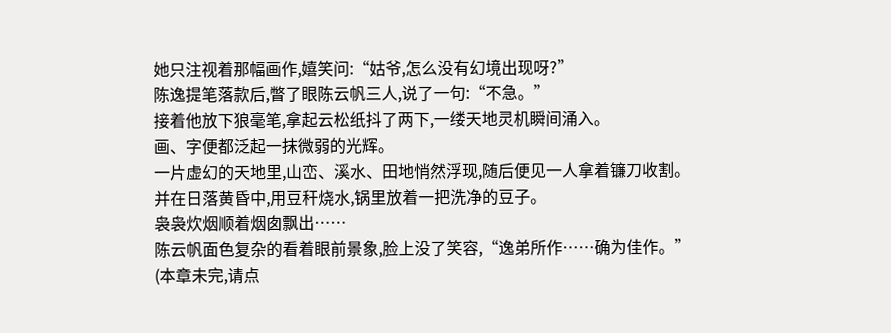她只注视着那幅画作,嬉笑问:“姑爷,怎么没有幻境出现呀?”
陈逸提笔落款后,瞥了眼陈云帆三人,说了一句:“不急。”
接着他放下狼毫笔,拿起云松纸抖了两下,一缕天地灵机瞬间涌入。
画、字便都泛起一抹微弱的光辉。
一片虚幻的天地里,山峦、溪水、田地悄然浮现,随后便见一人拿着镰刀收割。
并在日落黄昏中,用豆秆烧水,锅里放着一把洗净的豆子。
袅袅炊烟顺着烟囱飘出……
陈云帆面色复杂的看着眼前景象,脸上没了笑容,“逸弟所作……确为佳作。”
(本章未完,请点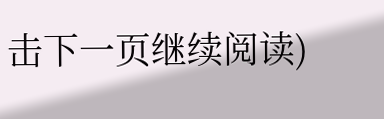击下一页继续阅读)